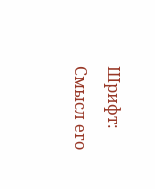Шрифт:
Смысл его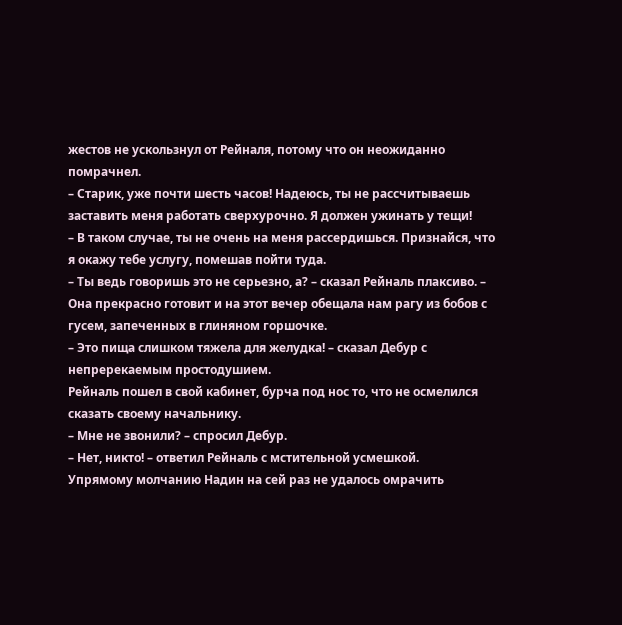жестов не ускользнул от Рейналя, потому что он неожиданно помрачнел.
– Старик, уже почти шесть часов! Надеюсь, ты не рассчитываешь заставить меня работать сверхурочно. Я должен ужинать у тещи!
– В таком случае, ты не очень на меня рассердишься. Признайся, что я окажу тебе услугу, помешав пойти туда.
– Ты ведь говоришь это не серьезно, а? – сказал Рейналь плаксиво. – Она прекрасно готовит и на этот вечер обещала нам рагу из бобов с гусем, запеченных в глиняном горшочке.
– Это пища слишком тяжела для желудка! – сказал Дебур с непререкаемым простодушием.
Рейналь пошел в свой кабинет, бурча под нос то, что не осмелился сказать своему начальнику.
– Мне не звонили? – спросил Дебур.
– Нет, никто! – ответил Рейналь с мстительной усмешкой.
Упрямому молчанию Надин на сей раз не удалось омрачить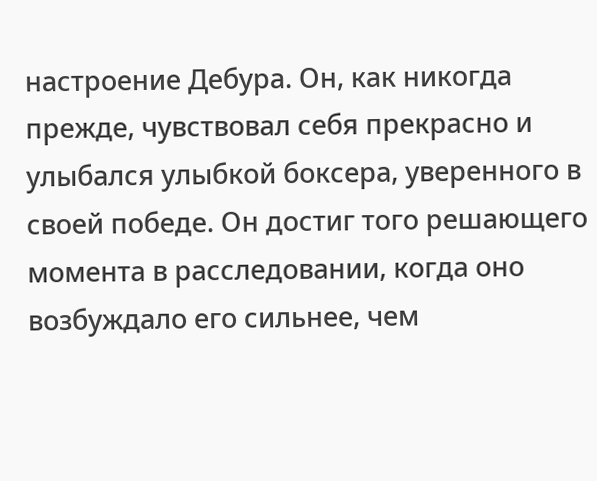настроение Дебура. Он, как никогда прежде, чувствовал себя прекрасно и улыбался улыбкой боксера, уверенного в своей победе. Он достиг того решающего момента в расследовании, когда оно возбуждало его сильнее, чем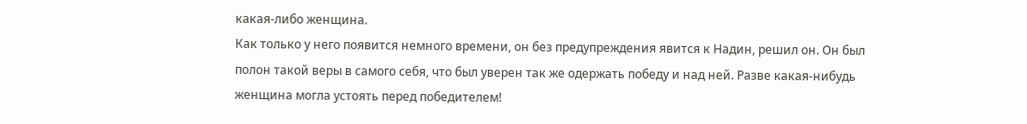какая-либо женщина.
Как только у него появится немного времени, он без предупреждения явится к Надин, решил он. Он был полон такой веры в самого себя, что был уверен так же одержать победу и над ней. Разве какая-нибудь женщина могла устоять перед победителем!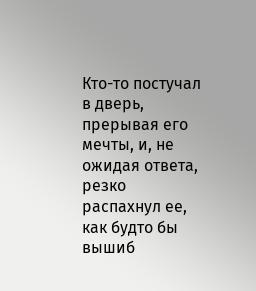Кто-то постучал в дверь, прерывая его мечты, и, не ожидая ответа, резко распахнул ее, как будто бы вышиб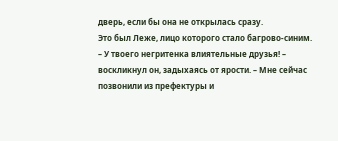дверь, если бы она не открылась сразу.
Это был Леже, лицо которого стало багрово-синим.
– У твоего негритенка влиятельные друзья! – воскликнул он, задыхаясь от ярости. – Мне сейчас позвонили из префектуры и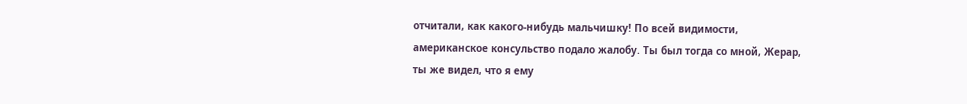отчитали, как какого-нибудь мальчишку! По всей видимости, американское консульство подало жалобу. Ты был тогда со мной, Жерар, ты же видел, что я ему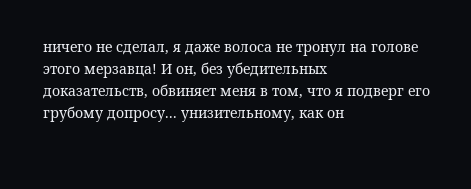ничего не сделал, я даже волоса не тронул на голове этого мерзавца! И он, без убедительных доказательств, обвиняет меня в том, что я подверг его грубому допросу... унизительному, как он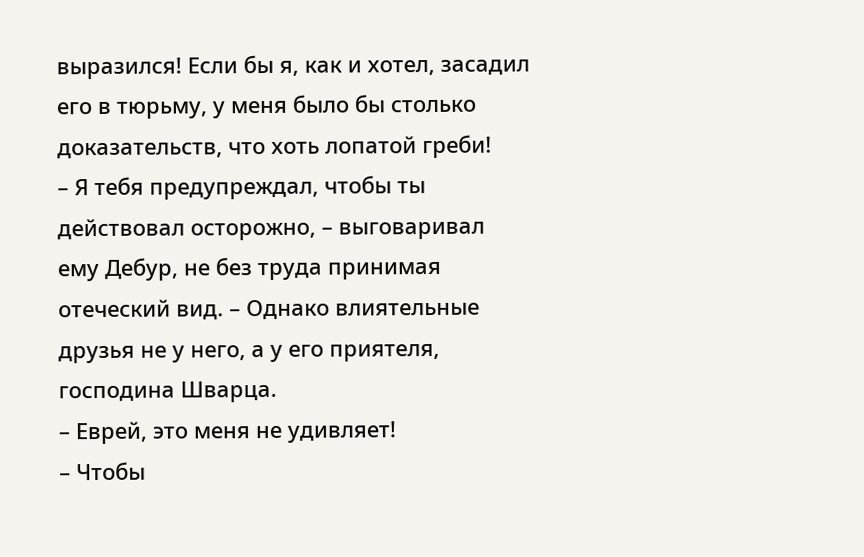выразился! Если бы я, как и хотел, засадил его в тюрьму, у меня было бы столько доказательств, что хоть лопатой греби!
– Я тебя предупреждал, чтобы ты действовал осторожно, – выговаривал ему Дебур, не без труда принимая отеческий вид. – Однако влиятельные друзья не у него, а у его приятеля, господина Шварца.
– Еврей, это меня не удивляет!
– Чтобы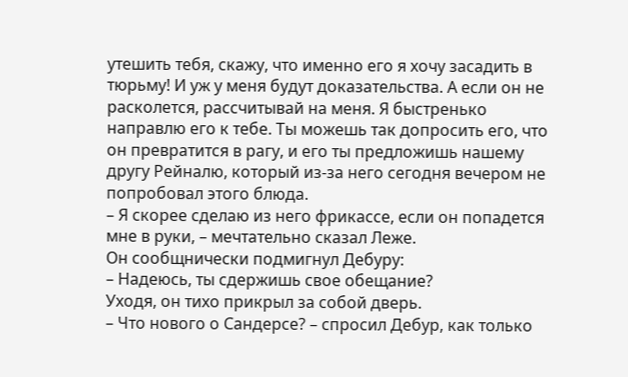утешить тебя, скажу, что именно его я хочу засадить в тюрьму! И уж у меня будут доказательства. А если он не расколется, рассчитывай на меня. Я быстренько направлю его к тебе. Ты можешь так допросить его, что он превратится в рагу, и его ты предложишь нашему другу Рейналю, который из-за него сегодня вечером не попробовал этого блюда.
– Я скорее сделаю из него фрикассе, если он попадется мне в руки, – мечтательно сказал Леже.
Он сообщнически подмигнул Дебуру:
– Надеюсь, ты сдержишь свое обещание?
Уходя, он тихо прикрыл за собой дверь.
– Что нового о Сандерсе? – спросил Дебур, как только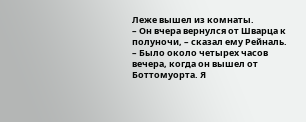Леже вышел из комнаты.
– Он вчера вернулся от Шварца к полуночи, – сказал ему Рейналь.
– Было около четырех часов вечера, когда он вышел от Боттомуорта. Я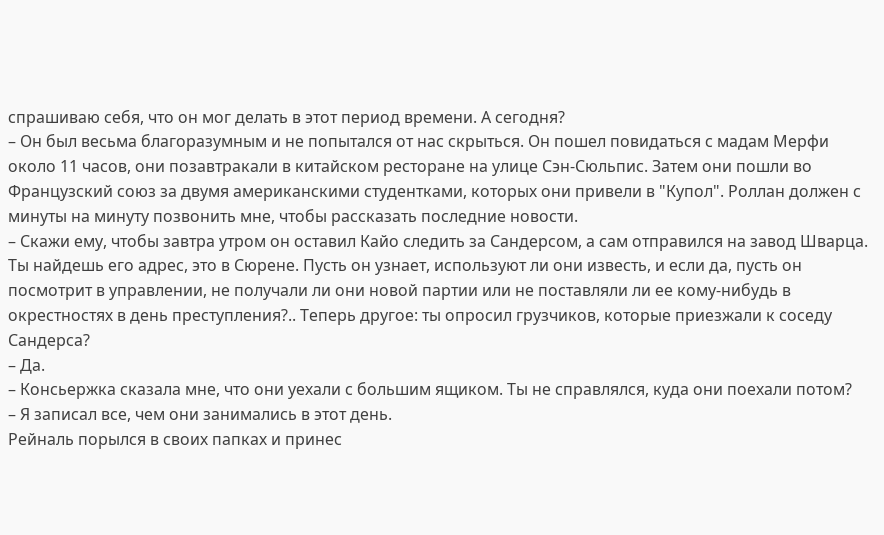спрашиваю себя, что он мог делать в этот период времени. А сегодня?
– Он был весьма благоразумным и не попытался от нас скрыться. Он пошел повидаться с мадам Мерфи около 11 часов, они позавтракали в китайском ресторане на улице Сэн-Сюльпис. Затем они пошли во Французский союз за двумя американскими студентками, которых они привели в "Купол". Роллан должен с минуты на минуту позвонить мне, чтобы рассказать последние новости.
– Скажи ему, чтобы завтра утром он оставил Кайо следить за Сандерсом, а сам отправился на завод Шварца. Ты найдешь его адрес, это в Сюрене. Пусть он узнает, используют ли они известь, и если да, пусть он посмотрит в управлении, не получали ли они новой партии или не поставляли ли ее кому-нибудь в окрестностях в день преступления?.. Теперь другое: ты опросил грузчиков, которые приезжали к соседу Сандерса?
– Да.
– Консьержка сказала мне, что они уехали с большим ящиком. Ты не справлялся, куда они поехали потом?
– Я записал все, чем они занимались в этот день.
Рейналь порылся в своих папках и принес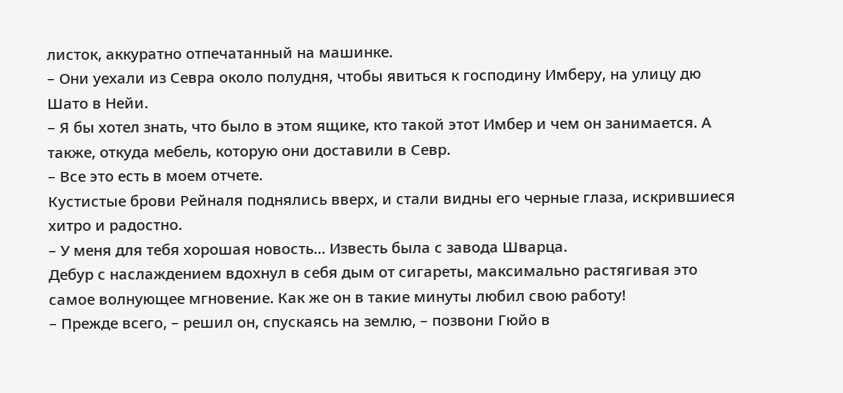листок, аккуратно отпечатанный на машинке.
– Они уехали из Севра около полудня, чтобы явиться к господину Имберу, на улицу дю Шато в Нейи.
– Я бы хотел знать, что было в этом ящике, кто такой этот Имбер и чем он занимается. А также, откуда мебель, которую они доставили в Севр.
– Все это есть в моем отчете.
Кустистые брови Рейналя поднялись вверх, и стали видны его черные глаза, искрившиеся хитро и радостно.
– У меня для тебя хорошая новость... Известь была с завода Шварца.
Дебур с наслаждением вдохнул в себя дым от сигареты, максимально растягивая это самое волнующее мгновение. Как же он в такие минуты любил свою работу!
– Прежде всего, – решил он, спускаясь на землю, – позвони Гюйо в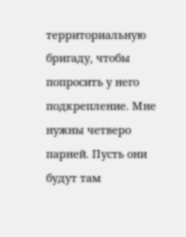территориальную бригаду, чтобы попросить у него подкрепление. Мне нужны четверо парней. Пусть они будут там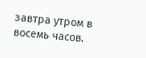завтра утром в восемь часов.